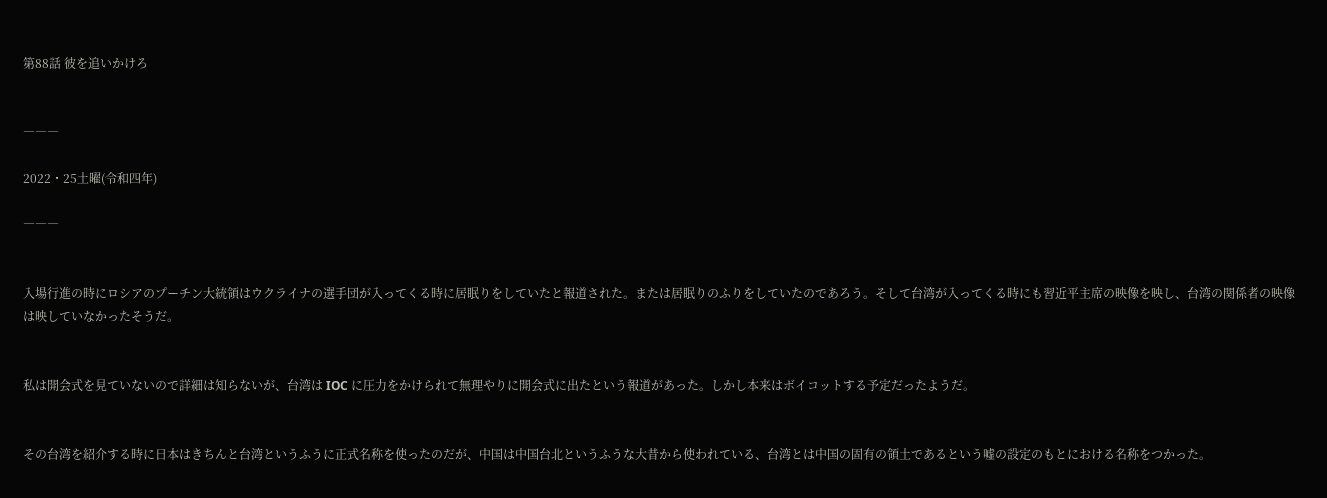第88話 彼を追いかけろ


―――

2022・25土曜(令和四年)

―――


入場行進の時にロシアのプーチン大統領はウクライナの選手団が入ってくる時に居眠りをしていたと報道された。または居眠りのふりをしていたのであろう。そして台湾が入ってくる時にも習近平主席の映像を映し、台湾の関係者の映像は映していなかったそうだ。


私は開会式を見ていないので詳細は知らないが、台湾は IOC に圧力をかけられて無理やりに開会式に出たという報道があった。しかし本来はボイコットする予定だったようだ。


その台湾を紹介する時に日本はきちんと台湾というふうに正式名称を使ったのだが、中国は中国台北というふうな大昔から使われている、台湾とは中国の固有の領土であるという嘘の設定のもとにおける名称をつかった。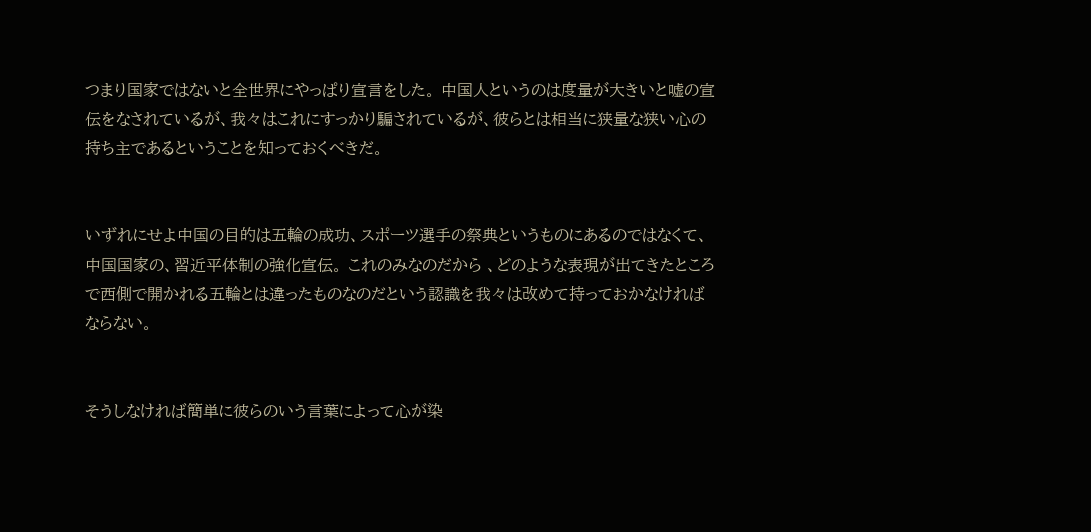つまり国家ではないと全世界にやっぱり宣言をした。 中国人というのは度量が大きいと嘘の宣伝をなされているが、我々はこれにすっかり騙されているが、彼らとは相当に狭量な狭い心の持ち主であるということを知っておくべきだ。


いずれにせよ中国の目的は五輪の成功、スポーツ選手の祭典というものにあるのではなくて、中国国家の、習近平体制の強化宣伝。 これのみなのだから 、どのような表現が出てきたところで西側で開かれる五輪とは違ったものなのだという認識を我々は改めて持っておかなければならない。


そうしなければ簡単に彼らのいう言葉によって心が染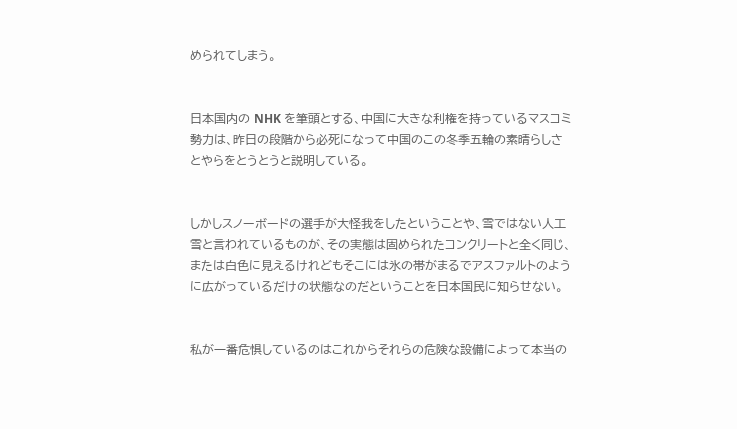められてしまう。


日本国内の NHK を筆頭とする、中国に大きな利権を持っているマスコミ勢力は、昨日の段階から必死になって中国のこの冬季五輪の素晴らしさとやらをとうとうと説明している。


しかしスノーボードの選手が大怪我をしたということや、雪ではない人工雪と言われているものが、その実態は固められたコンクリートと全く同じ、または白色に見えるけれどもそこには氷の帯がまるでアスファルトのように広がっているだけの状態なのだということを日本国民に知らせない。


私が一番危惧しているのはこれからそれらの危険な設備によって本当の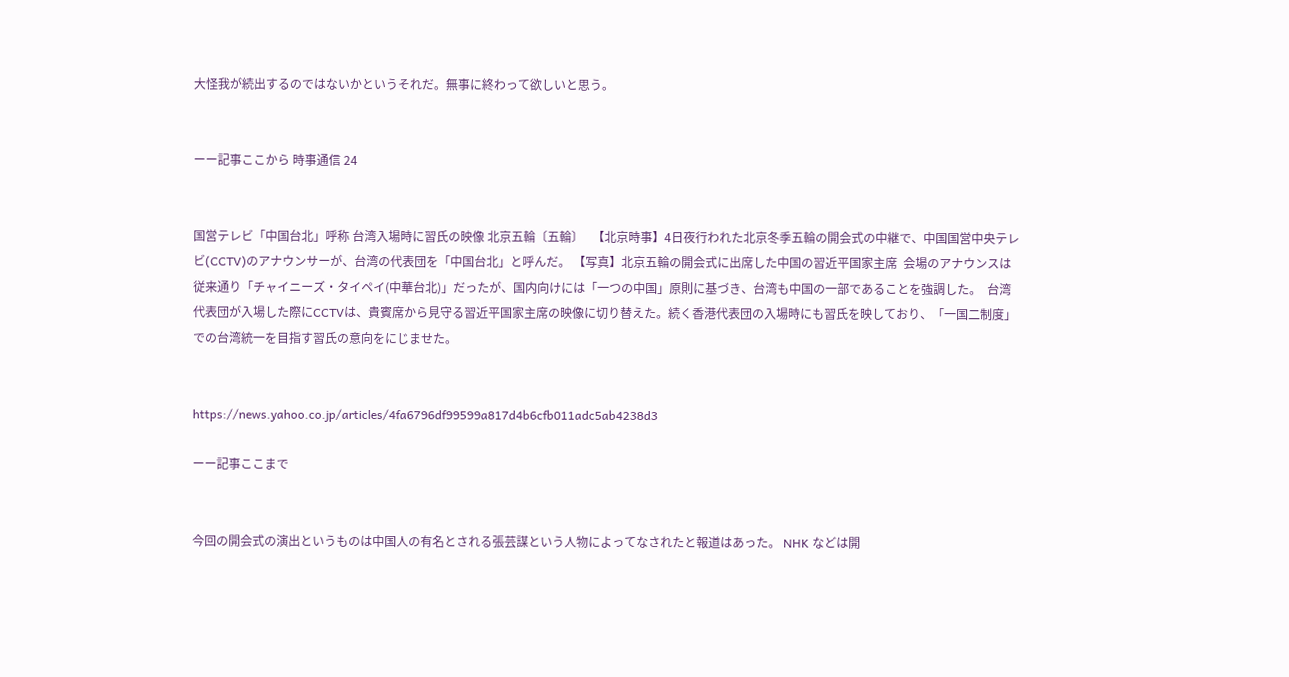大怪我が続出するのではないかというそれだ。無事に終わって欲しいと思う。


ーー記事ここから 時事通信 24


国営テレビ「中国台北」呼称 台湾入場時に習氏の映像 北京五輪〔五輪〕   【北京時事】4日夜行われた北京冬季五輪の開会式の中継で、中国国営中央テレビ(CCTV)のアナウンサーが、台湾の代表団を「中国台北」と呼んだ。 【写真】北京五輪の開会式に出席した中国の習近平国家主席  会場のアナウンスは従来通り「チャイニーズ・タイペイ(中華台北)」だったが、国内向けには「一つの中国」原則に基づき、台湾も中国の一部であることを強調した。  台湾代表団が入場した際にCCTVは、貴賓席から見守る習近平国家主席の映像に切り替えた。続く香港代表団の入場時にも習氏を映しており、「一国二制度」での台湾統一を目指す習氏の意向をにじませた。


https://news.yahoo.co.jp/articles/4fa6796df99599a817d4b6cfb011adc5ab4238d3

ーー記事ここまで


今回の開会式の演出というものは中国人の有名とされる張芸謀という人物によってなされたと報道はあった。 NHK などは開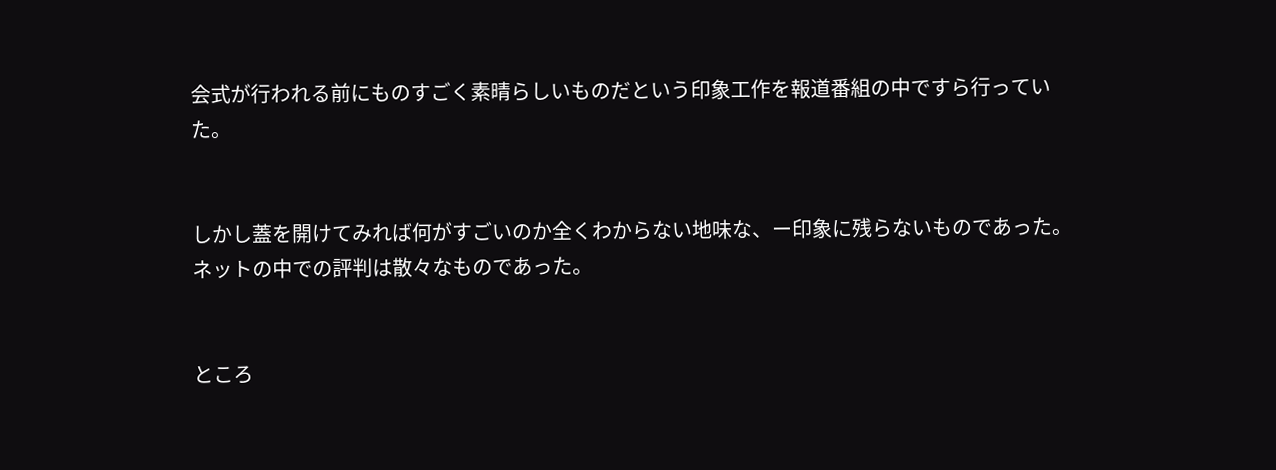会式が行われる前にものすごく素晴らしいものだという印象工作を報道番組の中ですら行っていた。


しかし蓋を開けてみれば何がすごいのか全くわからない地味な、ー印象に残らないものであった。ネットの中での評判は散々なものであった。


ところ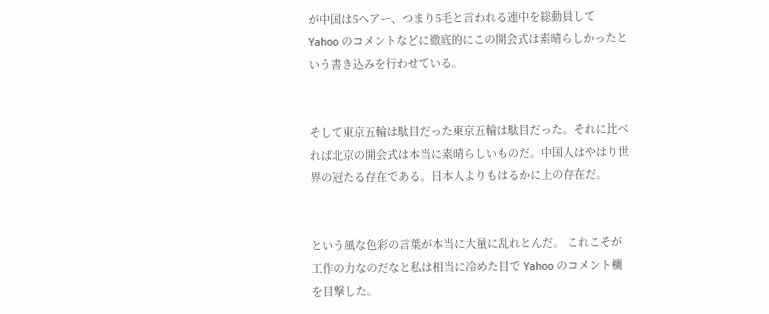が中国は5ヘアー、つまり5毛と言われる連中を総動員して Yahoo のコメントなどに徹底的にこの開会式は素晴らしかったという書き込みを行わせている。


そして東京五輪は駄目だった東京五輪は駄目だった。それに比べれば北京の開会式は本当に素晴らしいものだ。中国人はやはり世界の冠たる存在である。日本人よりもはるかに上の存在だ。


という風な色彩の言葉が本当に大量に乱れとんだ。 これこそが工作の力なのだなと私は相当に冷めた目で Yahoo のコメント欄を目撃した。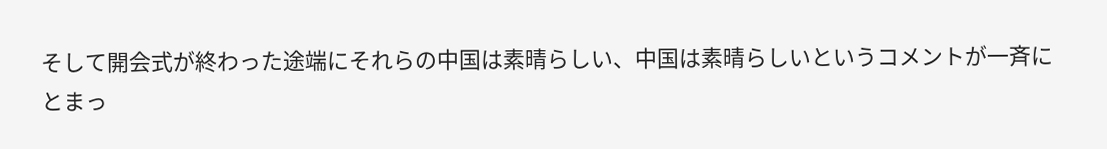そして開会式が終わった途端にそれらの中国は素晴らしい、中国は素晴らしいというコメントが一斉にとまっ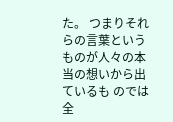た。 つまりそれらの言葉というものが人々の本当の想いから出ているも のでは全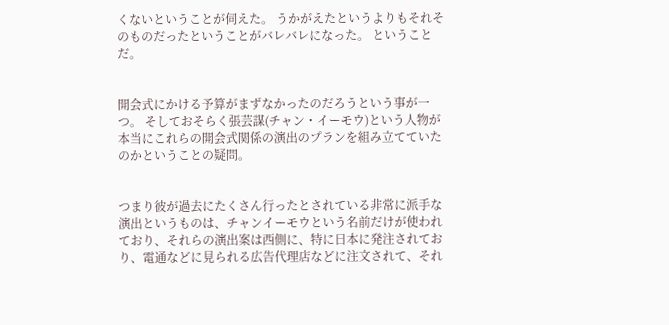くないということが伺えた。 うかがえたというよりもそれそのものだったということがバレバレになった。 ということだ。


開会式にかける予算がまずなかったのだろうという事が一つ。 そしておそらく張芸謀(チャン・イーモウ)という人物が本当にこれらの開会式関係の演出のプランを組み立てていたのかということの疑問。


つまり彼が過去にたくさん行ったとされている非常に派手な演出というものは、チャンイーモウという名前だけが使われており、それらの演出案は西側に、特に日本に発注されており、電通などに見られる広告代理店などに注文されて、それ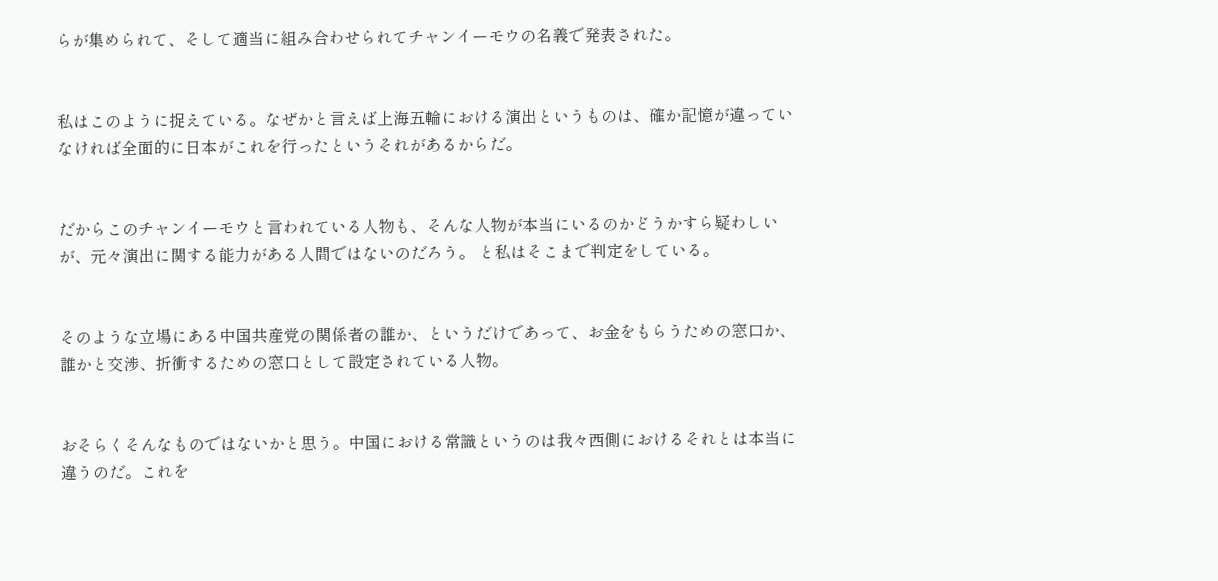らが集められて、そして適当に組み合わせられてチャンイーモウの名義で発表された。


私はこのように捉えている。なぜかと言えば上海五輪における演出というものは、確か記憶が違っていなければ全面的に日本がこれを行ったというそれがあるからだ。


だからこのチャンイーモウと言われている人物も、そんな人物が本当にいるのかどうかすら疑わしいが、元々演出に関する能力がある人間ではないのだろう。 と私はそこまで判定をしている。


そのような立場にある中国共産党の関係者の誰か、というだけであって、お金をもらうための窓口か、誰かと交渉、折衝するための窓口として設定されている人物。


おそらくそんなものではないかと思う。中国における常識というのは我々西側におけるそれとは本当に違うのだ。これを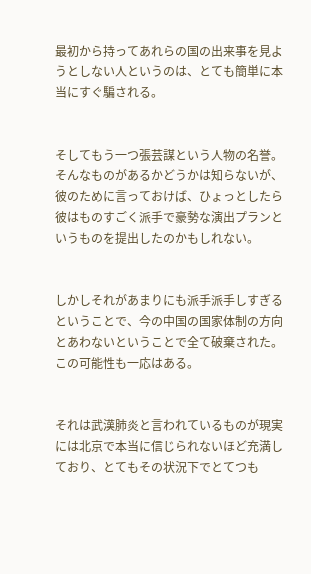最初から持ってあれらの国の出来事を見ようとしない人というのは、とても簡単に本当にすぐ騙される。


そしてもう一つ張芸謀という人物の名誉。 そんなものがあるかどうかは知らないが、彼のために言っておけば、ひょっとしたら彼はものすごく派手で豪勢な演出プランというものを提出したのかもしれない。


しかしそれがあまりにも派手派手しすぎるということで、今の中国の国家体制の方向とあわないということで全て破棄された。この可能性も一応はある。


それは武漢肺炎と言われているものが現実には北京で本当に信じられないほど充満しており、とてもその状況下でとてつも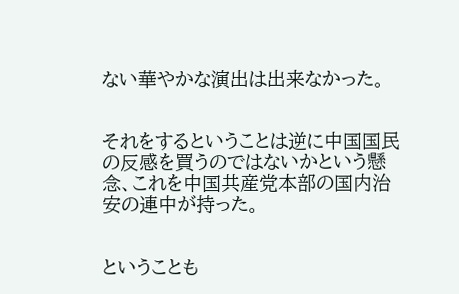ない華やかな演出は出来なかった。


それをするということは逆に中国国民の反感を買うのではないかという懸念、これを中国共産党本部の国内治安の連中が持った。


ということも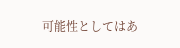可能性としてはあ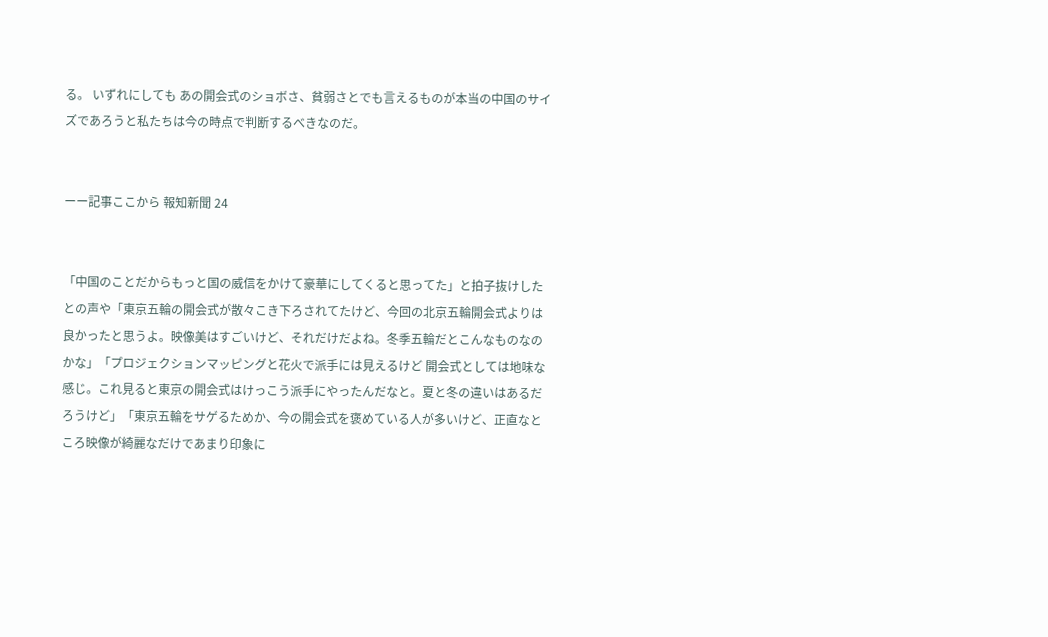る。 いずれにしても あの開会式のショボさ、貧弱さとでも言えるものが本当の中国のサイズであろうと私たちは今の時点で判断するべきなのだ。


ーー記事ここから 報知新聞 24


「中国のことだからもっと国の威信をかけて豪華にしてくると思ってた」と拍子抜けしたとの声や「東京五輪の開会式が散々こき下ろされてたけど、今回の北京五輪開会式よりは良かったと思うよ。映像美はすごいけど、それだけだよね。冬季五輪だとこんなものなのかな」「プロジェクションマッピングと花火で派手には見えるけど 開会式としては地味な感じ。これ見ると東京の開会式はけっこう派手にやったんだなと。夏と冬の違いはあるだろうけど」「東京五輪をサゲるためか、今の開会式を褒めている人が多いけど、正直なところ映像が綺麗なだけであまり印象に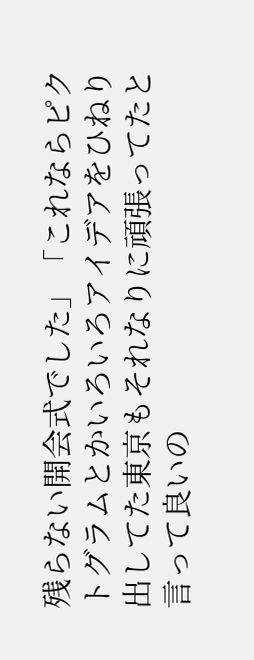残らない開会式でした」「これならピクトグラムとかいろいろアイデアをひねり出してた東京もそれなりに頑張ってたと言って良いの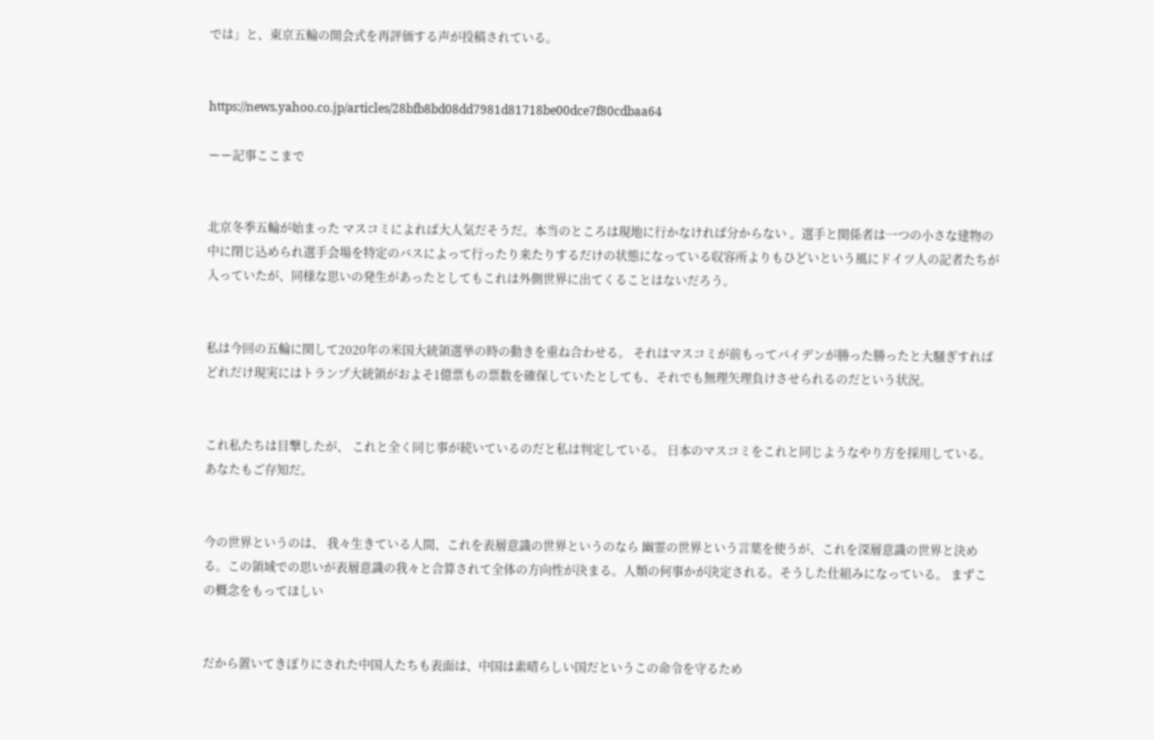では」と、東京五輪の開会式を再評価する声が投稿されている。


https://news.yahoo.co.jp/articles/28bfb8bd08dd7981d81718be00dce7f80cdbaa64

ーー記事ここまで


北京冬季五輪が始まった マスコミによれば大人気だそうだ。本当のところは現地に行かなければ分からない 。選手と関係者は一つの小さな建物の中に閉じ込められ選手会場を特定のバスによって行ったり来たりするだけの状態になっている収容所よりもひどいという風にドイツ人の記者たちが入っていたが、同様な思いの発生があったとしてもこれは外側世界に出てくることはないだろう。


私は今回の五輪に関して2020年の米国大統領選挙の時の動きを重ね合わせる。 それはマスコミが前もってバイデンが勝った勝ったと大騒ぎすればどれだけ現実にはトランプ大統領がおよそ1億票もの票数を確保していたとしても、それでも無理矢理負けさせられるのだという状況。


これ私たちは目撃したが、 これと全く同じ事が続いているのだと私は判定している。 日本のマスコミをこれと同じようなやり方を採用している。あなたもご存知だ。


今の世界というのは、 我々生きている人間、これを表層意識の世界というのなら 幽霊の世界という言葉を使うが、これを深層意識の世界と決める。この領域での思いが表層意識の我々と合算されて全体の方向性が決まる。人類の何事かが決定される。そうした仕組みになっている。 まずこの概念をもってほしい


だから置いてきぼりにされた中国人たちも表面は、中国は素晴らしい国だというこの命令を守るため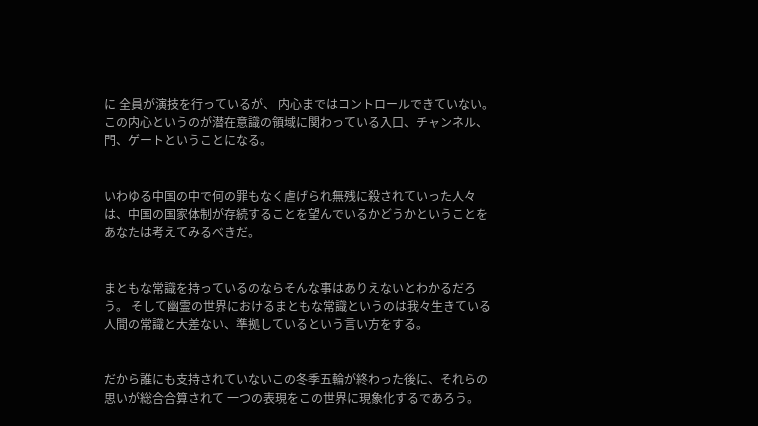に 全員が演技を行っているが、 内心まではコントロールできていない。この内心というのが潜在意識の領域に関わっている入口、チャンネル、門、ゲートということになる。


いわゆる中国の中で何の罪もなく虐げられ無残に殺されていった人々は、中国の国家体制が存続することを望んでいるかどうかということをあなたは考えてみるべきだ。


まともな常識を持っているのならそんな事はありえないとわかるだろう。 そして幽霊の世界におけるまともな常識というのは我々生きている人間の常識と大差ない、準拠しているという言い方をする。


だから誰にも支持されていないこの冬季五輪が終わった後に、それらの思いが総合合算されて 一つの表現をこの世界に現象化するであろう。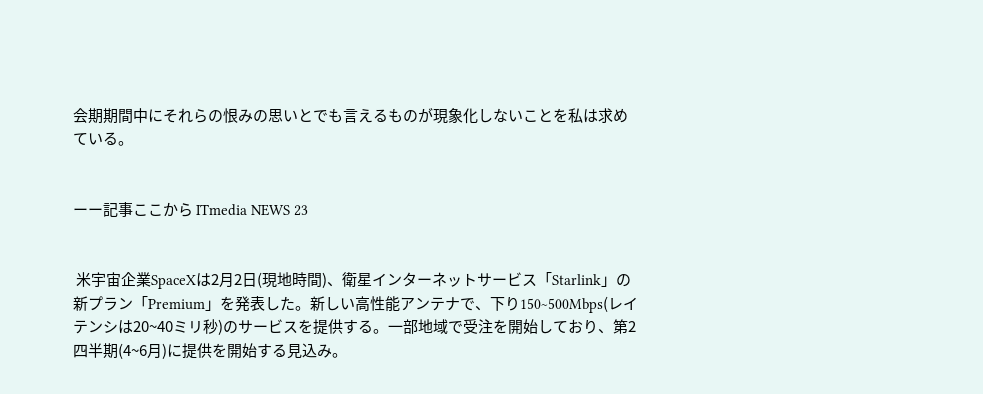会期期間中にそれらの恨みの思いとでも言えるものが現象化しないことを私は求めている。


ーー記事ここから ITmedia NEWS 23


 米宇宙企業SpaceXは2月2日(現地時間)、衛星インターネットサービス「Starlink」の新プラン「Premium」を発表した。新しい高性能アンテナで、下り150~500Mbps(レイテンシは20~40ミリ秒)のサービスを提供する。一部地域で受注を開始しており、第2四半期(4~6月)に提供を開始する見込み。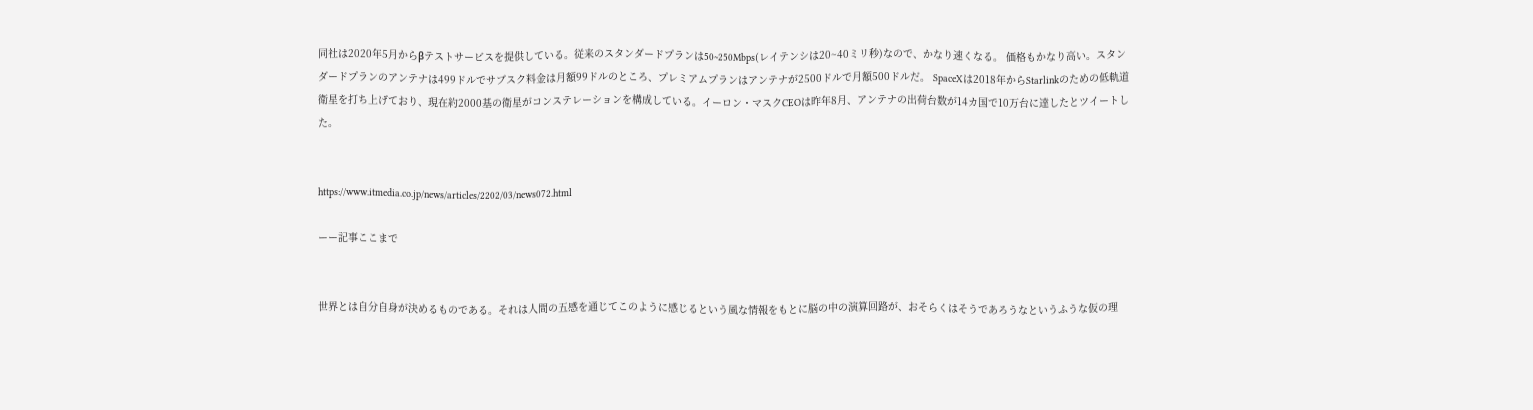同社は2020年5月からβテストサービスを提供している。従来のスタンダードプランは50~250Mbps(レイテンシは20~40ミリ秒)なので、かなり速くなる。 価格もかなり高い。スタンダードプランのアンテナは499ドルでサブスク料金は月額99ドルのところ、プレミアムプランはアンテナが2500ドルで月額500ドルだ。 SpaceXは2018年からStarlinkのための低軌道衛星を打ち上げており、現在約2000基の衛星がコンステレーションを構成している。イーロン・マスクCEOは昨年8月、アンテナの出荷台数が14カ国で10万台に達したとツイートした。


https://www.itmedia.co.jp/news/articles/2202/03/news072.html

ーー記事ここまで


世界とは自分自身が決めるものである。それは人間の五感を通じてこのように感じるという風な情報をもとに脳の中の演算回路が、おそらくはそうであろうなというふうな仮の理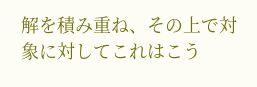解を積み重ね、その上で対象に対してこれはこう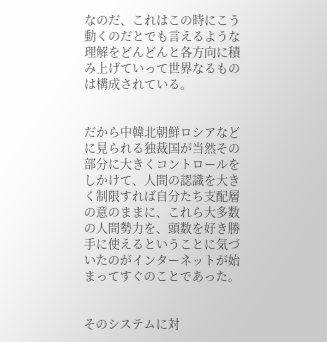なのだ、これはこの時にこう動くのだとでも言えるような理解をどんどんと各方向に積み上げていって世界なるものは構成されている。


だから中韓北朝鮮ロシアなどに見られる独裁国が当然その部分に大きくコントロールをしかけて、人間の認識を大きく制限すれば自分たち支配層の意のままに、これら大多数の人間勢力を、頭数を好き勝手に使えるということに気づいたのがインターネットが始まってすぐのことであった。


そのシステムに対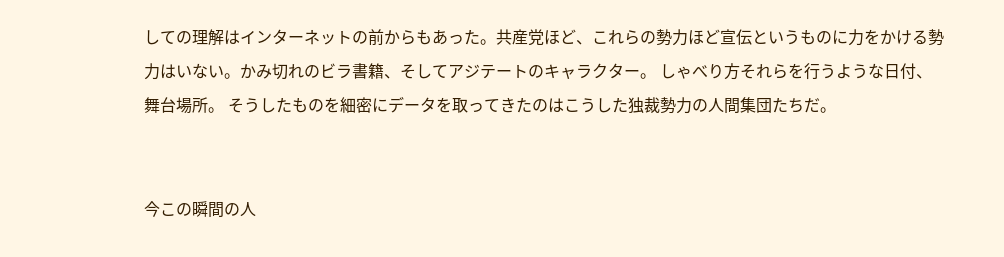しての理解はインターネットの前からもあった。共産党ほど、これらの勢力ほど宣伝というものに力をかける勢力はいない。かみ切れのビラ書籍、そしてアジテートのキャラクター。 しゃべり方それらを行うような日付、舞台場所。 そうしたものを細密にデータを取ってきたのはこうした独裁勢力の人間集団たちだ。


今この瞬間の人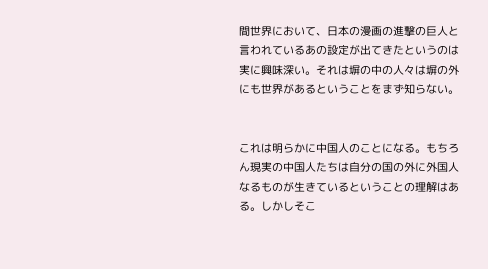間世界において、日本の漫画の進撃の巨人と言われているあの設定が出てきたというのは実に興味深い。それは塀の中の人々は塀の外にも世界があるということをまず知らない。


これは明らかに中国人のことになる。もちろん現実の中国人たちは自分の国の外に外国人なるものが生きているということの理解はある。しかしそこ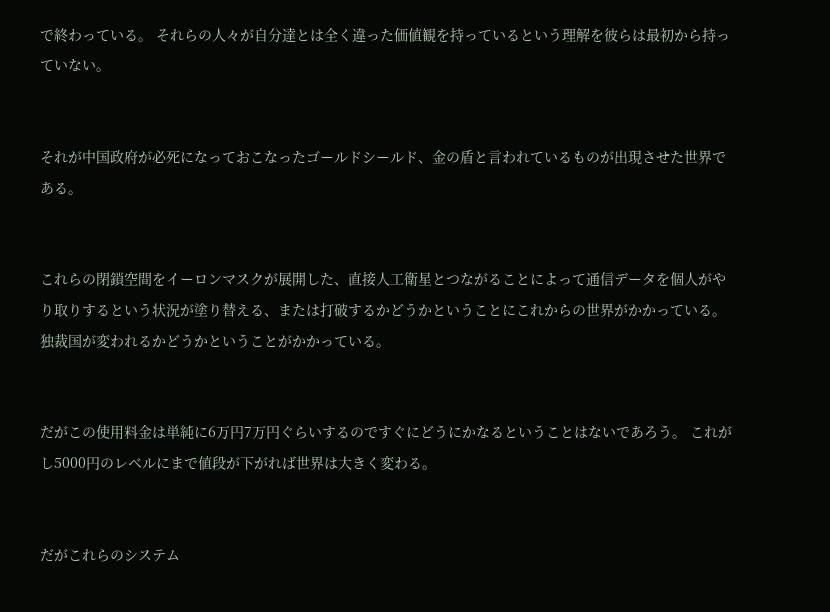で終わっている。 それらの人々が自分達とは全く違った価値観を持っているという理解を彼らは最初から持っていない。


それが中国政府が必死になっておこなったゴールドシールド、金の盾と言われているものが出現させた世界である。


これらの閉鎖空間をイーロンマスクが展開した、直接人工衛星とつながることによって通信データを個人がやり取りするという状況が塗り替える、または打破するかどうかということにこれからの世界がかかっている。独裁国が変われるかどうかということがかかっている。


だがこの使用料金は単純に6万円7万円ぐらいするのですぐにどうにかなるということはないであろう。 これがし5000円のレベルにまで値段が下がれば世界は大きく変わる。


だがこれらのシステム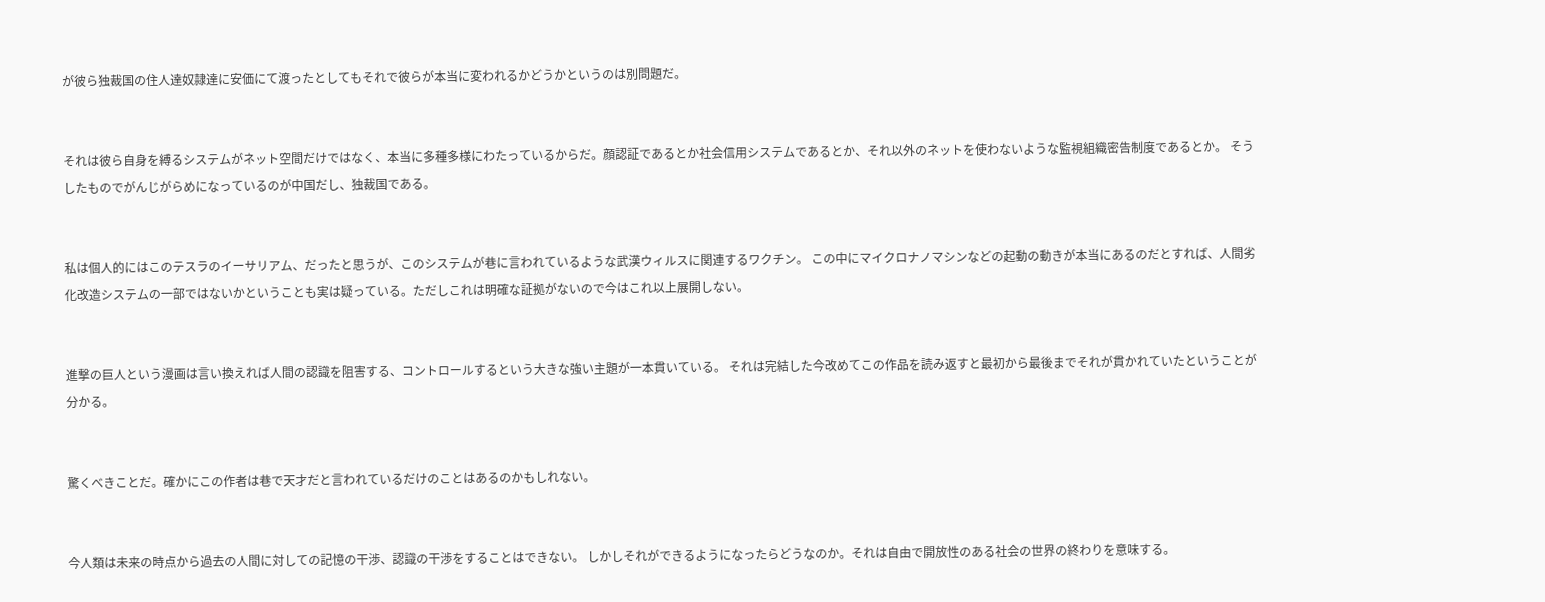が彼ら独裁国の住人達奴隷達に安価にて渡ったとしてもそれで彼らが本当に変われるかどうかというのは別問題だ。


それは彼ら自身を縛るシステムがネット空間だけではなく、本当に多種多様にわたっているからだ。顔認証であるとか社会信用システムであるとか、それ以外のネットを使わないような監視組織密告制度であるとか。 そうしたものでがんじがらめになっているのが中国だし、独裁国である。


私は個人的にはこのテスラのイーサリアム、だったと思うが、このシステムが巷に言われているような武漢ウィルスに関連するワクチン。 この中にマイクロナノマシンなどの起動の動きが本当にあるのだとすれば、人間劣化改造システムの一部ではないかということも実は疑っている。ただしこれは明確な証拠がないので今はこれ以上展開しない。


進撃の巨人という漫画は言い換えれば人間の認識を阻害する、コントロールするという大きな強い主題が一本貫いている。 それは完結した今改めてこの作品を読み返すと最初から最後までそれが貫かれていたということが分かる。


驚くべきことだ。確かにこの作者は巷で天才だと言われているだけのことはあるのかもしれない。


今人類は未来の時点から過去の人間に対しての記憶の干渉、認識の干渉をすることはできない。 しかしそれができるようになったらどうなのか。それは自由で開放性のある社会の世界の終わりを意味する。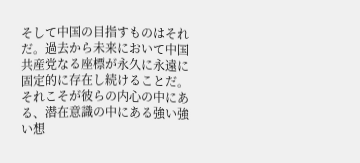そして中国の目指すものはそれだ。過去から未来において中国共産党なる座標が永久に永遠に固定的に存在し続けることだ。 それこそが彼らの内心の中にある、潜在意識の中にある強い強い想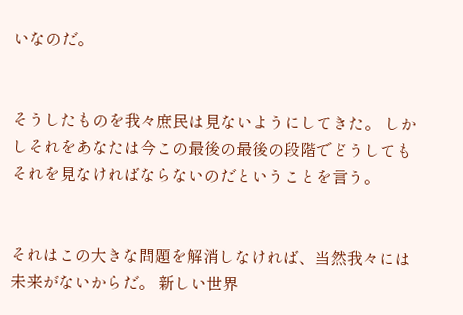いなのだ。


そうしたものを我々庶民は見ないようにしてきた。 しかしそれをあなたは今この最後の最後の段階でどうしてもそれを見なければならないのだということを言う。


それはこの大きな問題を解消しなければ、当然我々には未来がないからだ。 新しい世界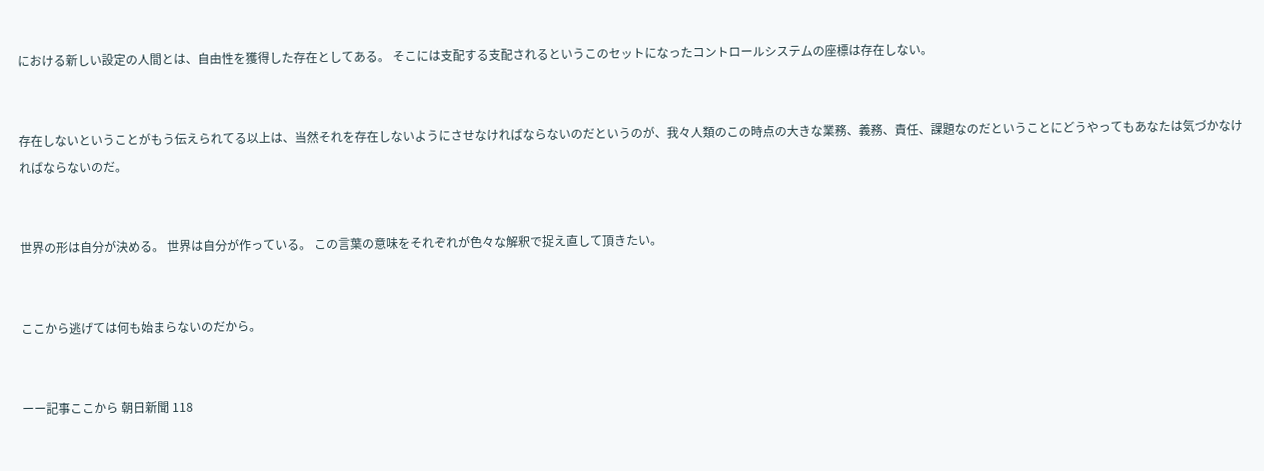における新しい設定の人間とは、自由性を獲得した存在としてある。 そこには支配する支配されるというこのセットになったコントロールシステムの座標は存在しない。


存在しないということがもう伝えられてる以上は、当然それを存在しないようにさせなければならないのだというのが、我々人類のこの時点の大きな業務、義務、責任、課題なのだということにどうやってもあなたは気づかなければならないのだ。


世界の形は自分が決める。 世界は自分が作っている。 この言葉の意味をそれぞれが色々な解釈で捉え直して頂きたい。


ここから逃げては何も始まらないのだから。


ーー記事ここから 朝日新聞 118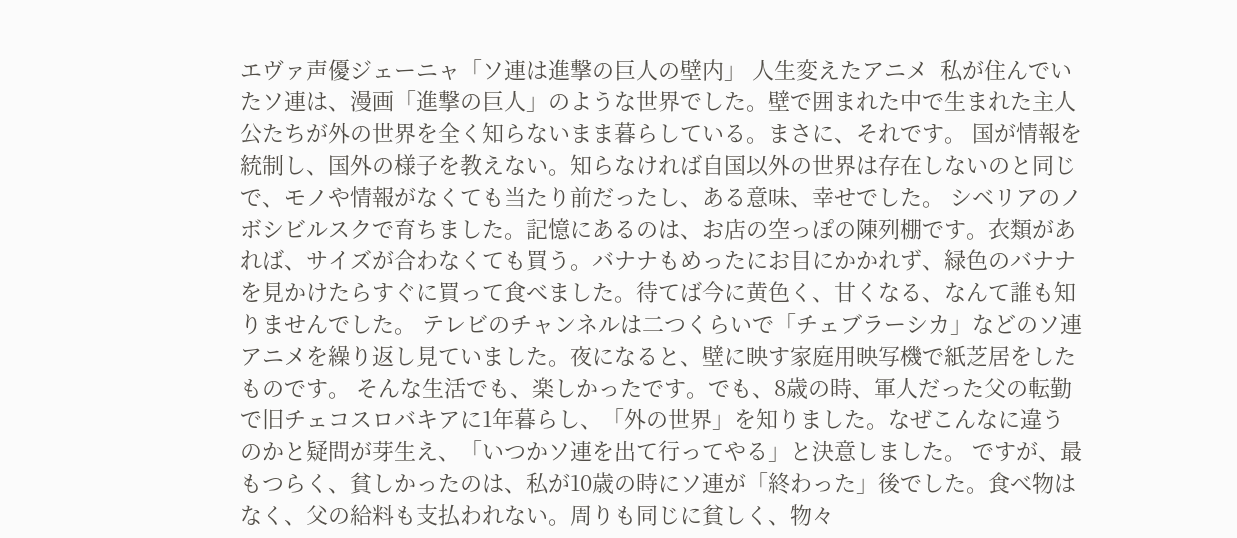エヴァ声優ジェーニャ「ソ連は進撃の巨人の壁内」 人生変えたアニメ  私が住んでいたソ連は、漫画「進撃の巨人」のような世界でした。壁で囲まれた中で生まれた主人公たちが外の世界を全く知らないまま暮らしている。まさに、それです。 国が情報を統制し、国外の様子を教えない。知らなければ自国以外の世界は存在しないのと同じで、モノや情報がなくても当たり前だったし、ある意味、幸せでした。 シベリアのノボシビルスクで育ちました。記憶にあるのは、お店の空っぽの陳列棚です。衣類があれば、サイズが合わなくても買う。バナナもめったにお目にかかれず、緑色のバナナを見かけたらすぐに買って食べました。待てば今に黄色く、甘くなる、なんて誰も知りませんでした。 テレビのチャンネルは二つくらいで「チェブラーシカ」などのソ連アニメを繰り返し見ていました。夜になると、壁に映す家庭用映写機で紙芝居をしたものです。 そんな生活でも、楽しかったです。でも、8歳の時、軍人だった父の転勤で旧チェコスロバキアに1年暮らし、「外の世界」を知りました。なぜこんなに違うのかと疑問が芽生え、「いつかソ連を出て行ってやる」と決意しました。 ですが、最もつらく、貧しかったのは、私が10歳の時にソ連が「終わった」後でした。食べ物はなく、父の給料も支払われない。周りも同じに貧しく、物々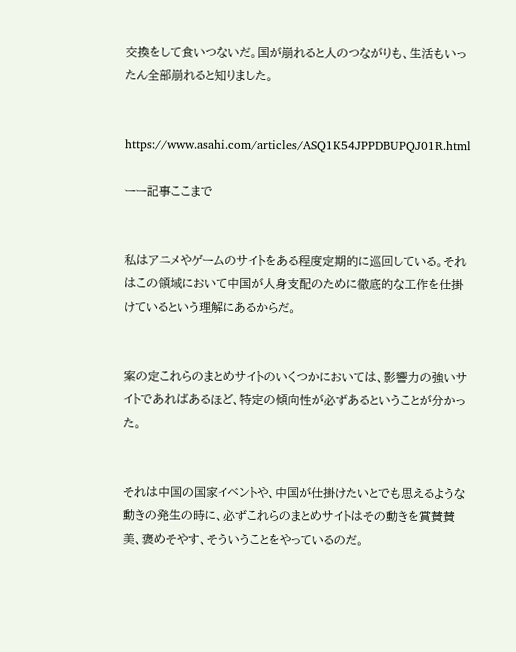交換をして食いつないだ。国が崩れると人のつながりも、生活もいったん全部崩れると知りました。


https://www.asahi.com/articles/ASQ1K54JPPDBUPQJ01R.html

ーー記事ここまで


私はアニメやゲームのサイトをある程度定期的に巡回している。それはこの領域において中国が人身支配のために徹底的な工作を仕掛けているという理解にあるからだ。


案の定これらのまとめサイトのいくつかにおいては、影響力の強いサイトであればあるほど、特定の傾向性が必ずあるということが分かった。


それは中国の国家イベントや、中国が仕掛けたいとでも思えるような動きの発生の時に、必ずこれらのまとめサイトはその動きを賞賛賛美、褒めそやす、そういうことをやっているのだ。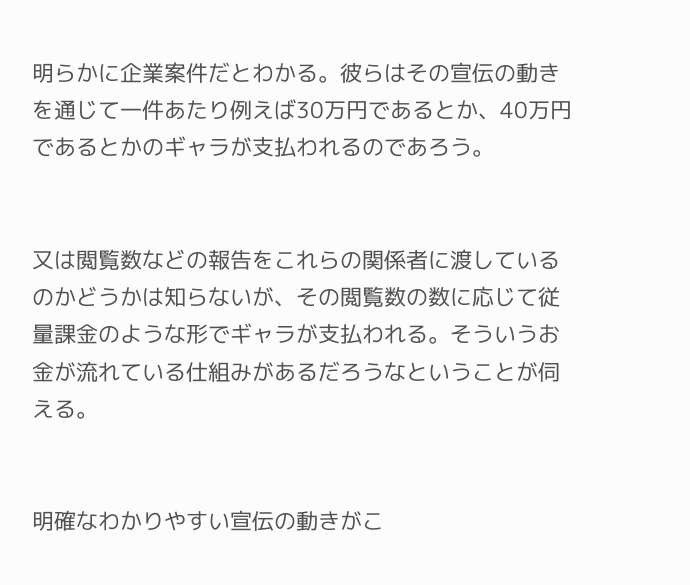明らかに企業案件だとわかる。彼らはその宣伝の動きを通じて一件あたり例えば30万円であるとか、40万円であるとかのギャラが支払われるのであろう。


又は閲覧数などの報告をこれらの関係者に渡しているのかどうかは知らないが、その閲覧数の数に応じて従量課金のような形でギャラが支払われる。そういうお金が流れている仕組みがあるだろうなということが伺える。


明確なわかりやすい宣伝の動きがこ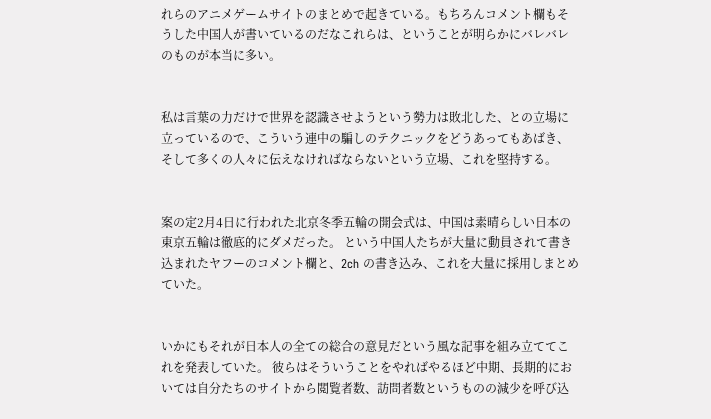れらのアニメゲームサイトのまとめで起きている。もちろんコメント欄もそうした中国人が書いているのだなこれらは、ということが明らかにバレバレのものが本当に多い。


私は言葉の力だけで世界を認識させようという勢力は敗北した、との立場に立っているので、こういう連中の騙しのテクニックをどうあってもあばき、そして多くの人々に伝えなければならないという立場、これを堅持する。


案の定2月4日に行われた北京冬季五輪の開会式は、中国は素晴らしい日本の東京五輪は徹底的にダメだった。 という中国人たちが大量に動員されて書き込まれたヤフーのコメント欄と、2ch の書き込み、これを大量に採用しまとめていた。


いかにもそれが日本人の全ての総合の意見だという風な記事を組み立ててこれを発表していた。 彼らはそういうことをやればやるほど中期、長期的においては自分たちのサイトから閲覧者数、訪問者数というものの減少を呼び込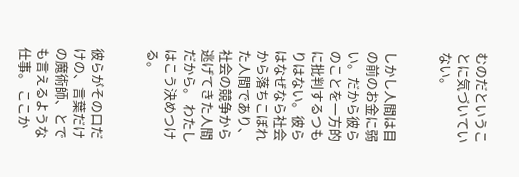むのだということに気づいていない。


しかし人間は目の前のお金に弱い。だから彼らのことを一方的に批判するつもりはない。彼らはなぜなら社会から落ちこぼれた人間であり、社会の競争から逃げてきた人間だから。 わたしはこう決めつける。


彼らがその口だけの、言葉だけの魔術師、とでも言えるような仕事。 ここか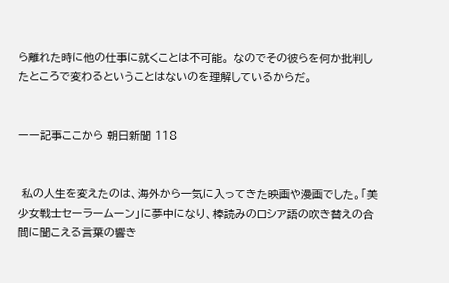ら離れた時に他の仕事に就くことは不可能。 なのでその彼らを何か批判したところで変わるということはないのを理解しているからだ。


ーー記事ここから 朝日新聞 118


 私の人生を変えたのは、海外から一気に入ってきた映画や漫画でした。「美少女戦士セーラームーン」に夢中になり、棒読みのロシア語の吹き替えの合間に聞こえる言葉の響き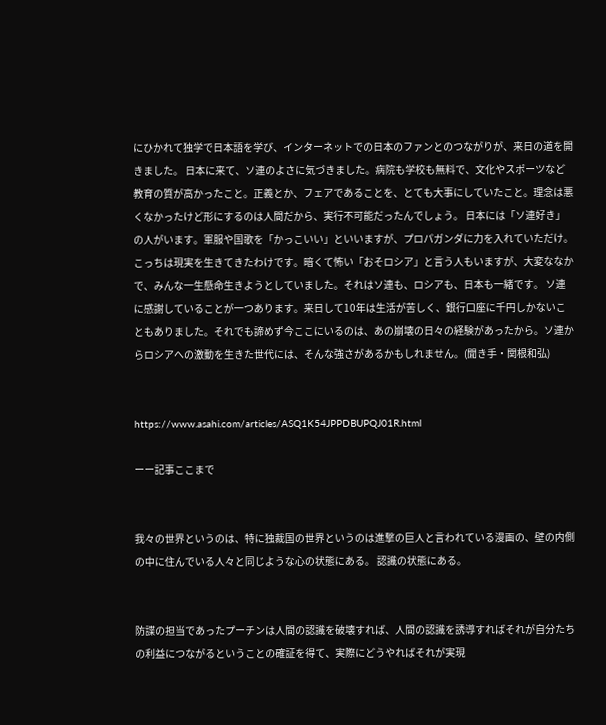にひかれて独学で日本語を学び、インターネットでの日本のファンとのつながりが、来日の道を開きました。 日本に来て、ソ連のよさに気づきました。病院も学校も無料で、文化やスポーツなど教育の質が高かったこと。正義とか、フェアであることを、とても大事にしていたこと。理念は悪くなかったけど形にするのは人間だから、実行不可能だったんでしょう。 日本には「ソ連好き」の人がいます。軍服や国歌を「かっこいい」といいますが、プロパガンダに力を入れていただけ。こっちは現実を生きてきたわけです。暗くて怖い「おそロシア」と言う人もいますが、大変ななかで、みんな一生懸命生きようとしていました。それはソ連も、ロシアも、日本も一緒です。 ソ連に感謝していることが一つあります。来日して10年は生活が苦しく、銀行口座に千円しかないこともありました。それでも諦めず今ここにいるのは、あの崩壊の日々の経験があったから。ソ連からロシアへの激動を生きた世代には、そんな強さがあるかもしれません。(聞き手・関根和弘)


https://www.asahi.com/articles/ASQ1K54JPPDBUPQJ01R.html

ーー記事ここまで


我々の世界というのは、特に独裁国の世界というのは進撃の巨人と言われている漫画の、壁の内側の中に住んでいる人々と同じような心の状態にある。 認識の状態にある。


防諜の担当であったプーチンは人間の認識を破壊すれば、人間の認識を誘導すればそれが自分たちの利益につながるということの確証を得て、実際にどうやればそれが実現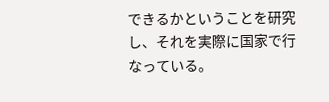できるかということを研究し、それを実際に国家で行なっている。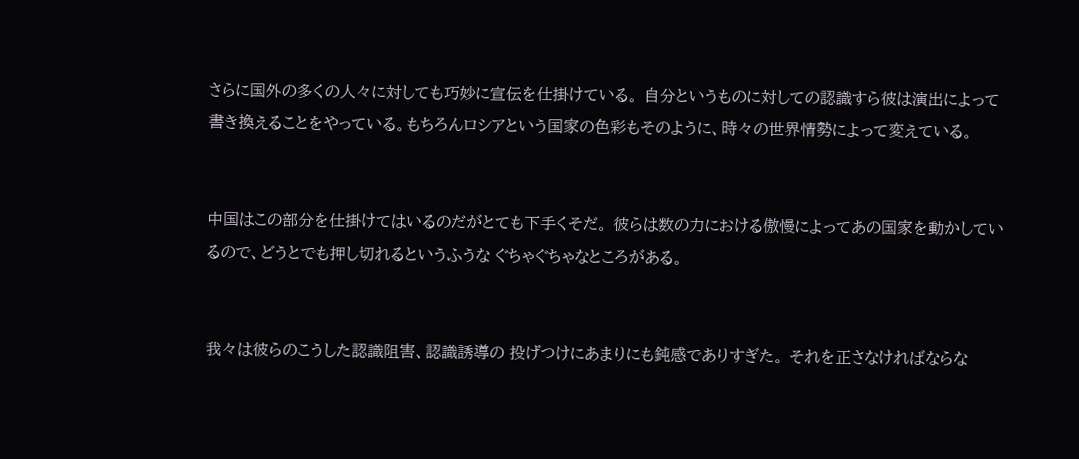さらに国外の多くの人々に対しても巧妙に宣伝を仕掛けている。 自分というものに対しての認識すら彼は演出によって書き換えることをやっている。もちろんロシアという国家の色彩もそのように、時々の世界情勢によって変えている。


中国はこの部分を仕掛けてはいるのだがとても下手くそだ。 彼らは数の力における傲慢によってあの国家を動かしているので、どうとでも押し切れるというふうな ぐちゃぐちゃなところがある。


我々は彼らのこうした認識阻害、認識誘導の 投げつけにあまりにも鈍感でありすぎた。 それを正さなければならな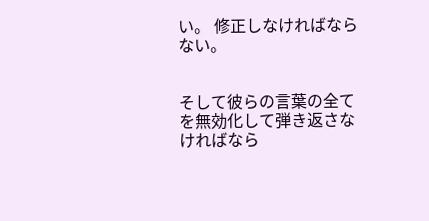い。 修正しなければならない。


そして彼らの言葉の全てを無効化して弾き返さなければなら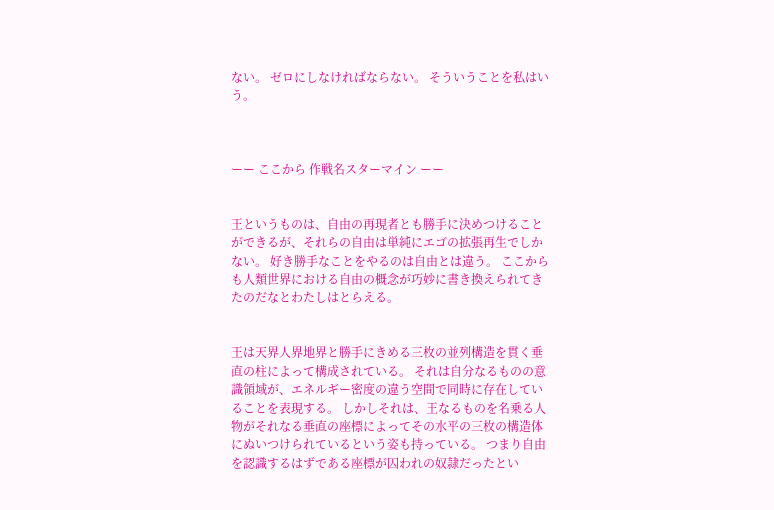ない。 ゼロにしなければならない。 そういうことを私はいう。



ーー ここから 作戦名スターマイン ーー


王というものは、自由の再現者とも勝手に決めつけることができるが、それらの自由は単純にエゴの拡張再生でしかない。 好き勝手なことをやるのは自由とは違う。 ここからも人類世界における自由の概念が巧妙に書き換えられてきたのだなとわたしはとらえる。


王は天界人界地界と勝手にきめる三枚の並列構造を貫く垂直の柱によって構成されている。 それは自分なるものの意識領域が、エネルギー密度の違う空間で同時に存在していることを表現する。 しかしそれは、王なるものを名乗る人物がそれなる垂直の座標によってその水平の三枚の構造体にぬいつけられているという姿も持っている。 つまり自由を認識するはずである座標が囚われの奴隷だったとい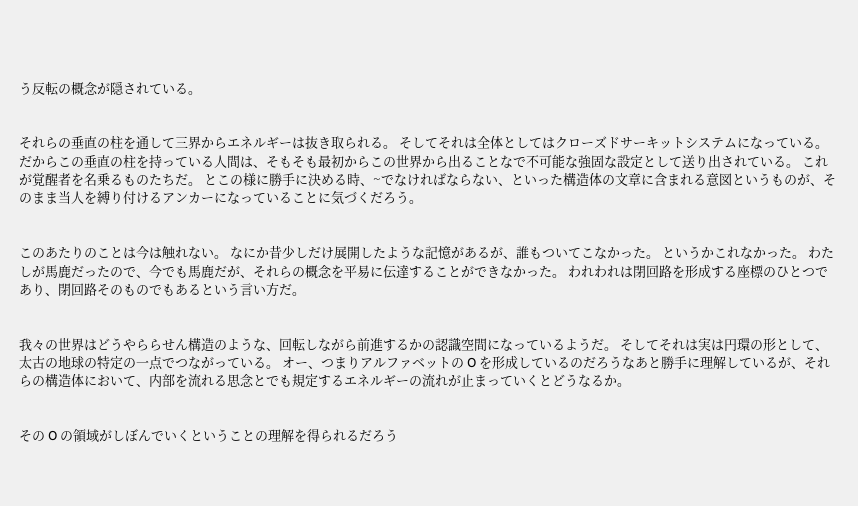う反転の概念が隠されている。


それらの垂直の柱を通して三界からエネルギーは抜き取られる。 そしてそれは全体としてはクローズドサーキットシステムになっている。 だからこの垂直の柱を持っている人間は、そもそも最初からこの世界から出ることなで不可能な強固な設定として送り出されている。 これが覚醒者を名乗るものたちだ。 とこの様に勝手に決める時、~でなければならない、といった構造体の文章に含まれる意図というものが、そのまま当人を縛り付けるアンカーになっていることに気づくだろう。


このあたりのことは今は触れない。 なにか昔少しだけ展開したような記憶があるが、誰もついてこなかった。 というかこれなかった。 わたしが馬鹿だったので、今でも馬鹿だが、それらの概念を平易に伝達することができなかった。 われわれは閉回路を形成する座標のひとつであり、閉回路そのものでもあるという言い方だ。


我々の世界はどうやららせん構造のような、回転しながら前進するかの認識空間になっているようだ。 そしてそれは実は円環の形として、太古の地球の特定の一点でつながっている。 オー、つまりアルファベットの O を形成しているのだろうなあと勝手に理解しているが、それらの構造体において、内部を流れる思念とでも規定するエネルギーの流れが止まっていくとどうなるか。


その O の領域がしぼんでいくということの理解を得られるだろう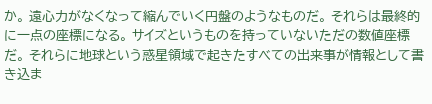か。 遠心力がなくなって縮んでいく円盤のようなものだ。 それらは最終的に一点の座標になる。 サイズというものを持っていないただの数値座標だ。 それらに地球という惑星領域で起きたすべての出来事が情報として書き込ま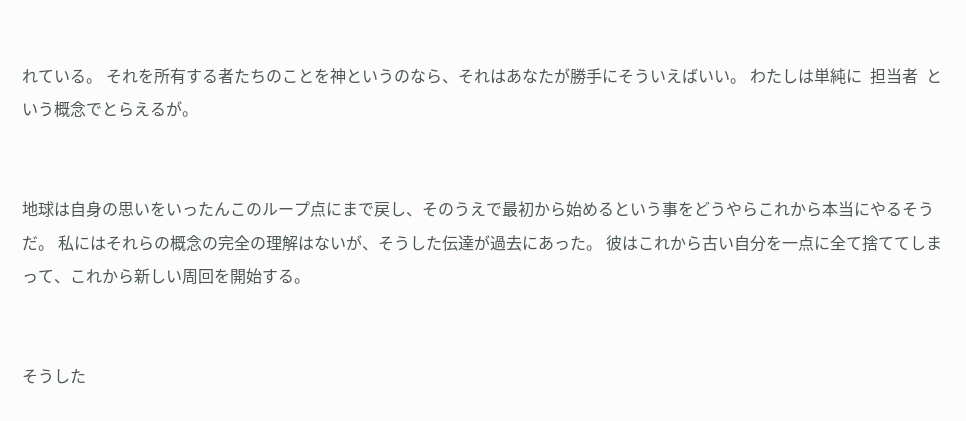れている。 それを所有する者たちのことを神というのなら、それはあなたが勝手にそういえばいい。 わたしは単純に  担当者  という概念でとらえるが。


地球は自身の思いをいったんこのループ点にまで戻し、そのうえで最初から始めるという事をどうやらこれから本当にやるそうだ。 私にはそれらの概念の完全の理解はないが、そうした伝達が過去にあった。 彼はこれから古い自分を一点に全て捨ててしまって、これから新しい周回を開始する。


そうした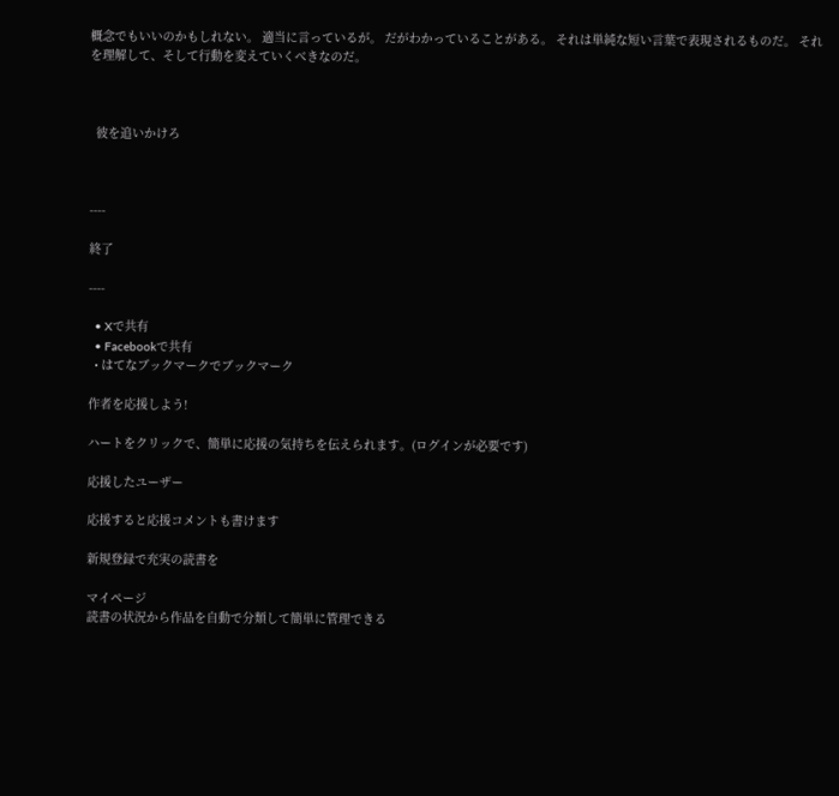概念でもいいのかもしれない。 適当に言っているが。 だがわかっていることがある。 それは単純な短い言葉で表現されるものだ。 それを理解して、そして行動を変えていくべきなのだ。



  彼を追いかけろ



----

終了

----

  • Xで共有
  • Facebookで共有
  • はてなブックマークでブックマーク

作者を応援しよう!

ハートをクリックで、簡単に応援の気持ちを伝えられます。(ログインが必要です)

応援したユーザー

応援すると応援コメントも書けます

新規登録で充実の読書を

マイページ
読書の状況から作品を自動で分類して簡単に管理できる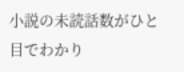小説の未読話数がひと目でわかり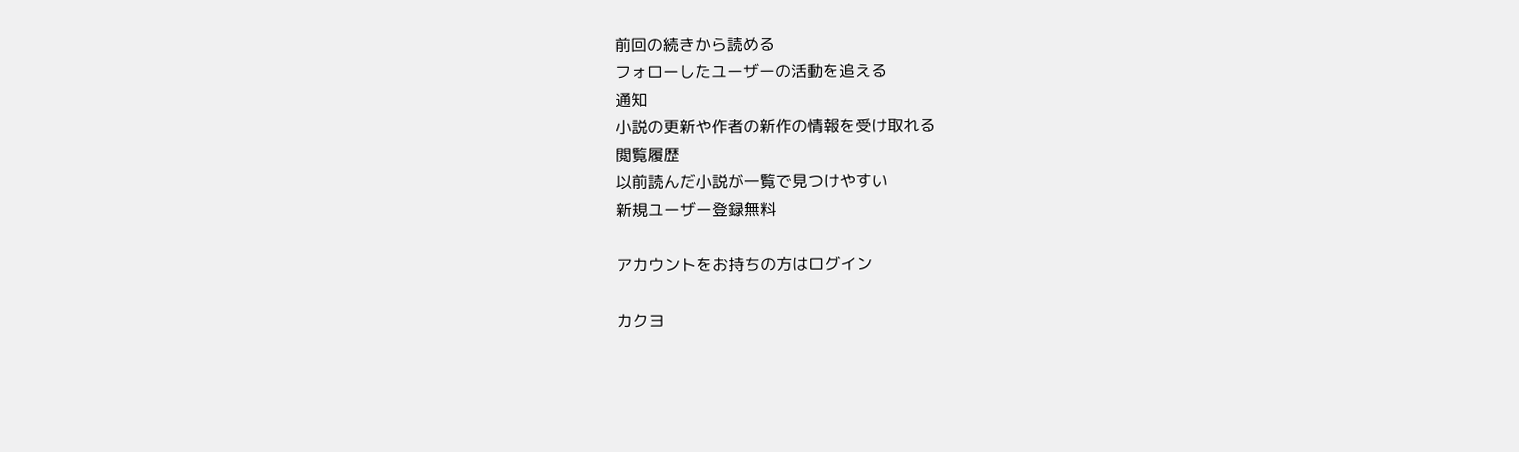前回の続きから読める
フォローしたユーザーの活動を追える
通知
小説の更新や作者の新作の情報を受け取れる
閲覧履歴
以前読んだ小説が一覧で見つけやすい
新規ユーザー登録無料

アカウントをお持ちの方はログイン

カクヨ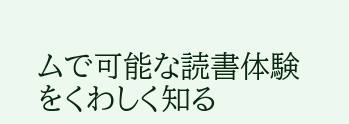ムで可能な読書体験をくわしく知る